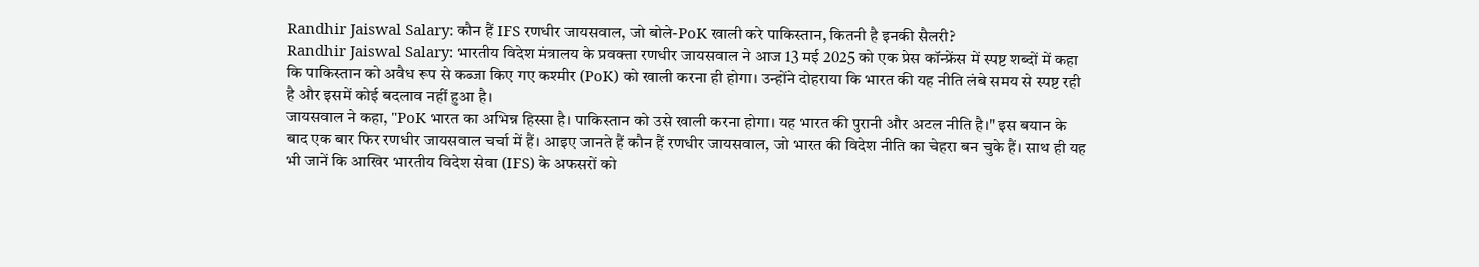Randhir Jaiswal Salary: कौन हैं IFS रणधीर जायसवाल, जो बोले-PoK खाली करे पाकिस्तान, कितनी है इनकी सैलरी?
Randhir Jaiswal Salary: भारतीय विदेश मंत्रालय के प्रवक्ता रणधीर जायसवाल ने आज 13 मई 2025 को एक प्रेस कॉन्फ्रेंस में स्पष्ट शब्दों में कहा कि पाकिस्तान को अवैध रूप से कब्जा किए गए कश्मीर (PoK) को खाली करना ही होगा। उन्होंने दोहराया कि भारत की यह नीति लंबे समय से स्पष्ट रही है और इसमें कोई बदलाव नहीं हुआ है।
जायसवाल ने कहा, "PoK भारत का अभिन्न हिस्सा है। पाकिस्तान को उसे खाली करना होगा। यह भारत की पुरानी और अटल नीति है।" इस बयान के बाद एक बार फिर रणधीर जायसवाल चर्चा में हैं। आइए जानते हैं कौन हैं रणधीर जायसवाल, जो भारत की विदेश नीति का चेहरा बन चुके हैं। साथ ही यह भी जानें कि आखिर भारतीय विदेश सेवा (IFS) के अफसरों को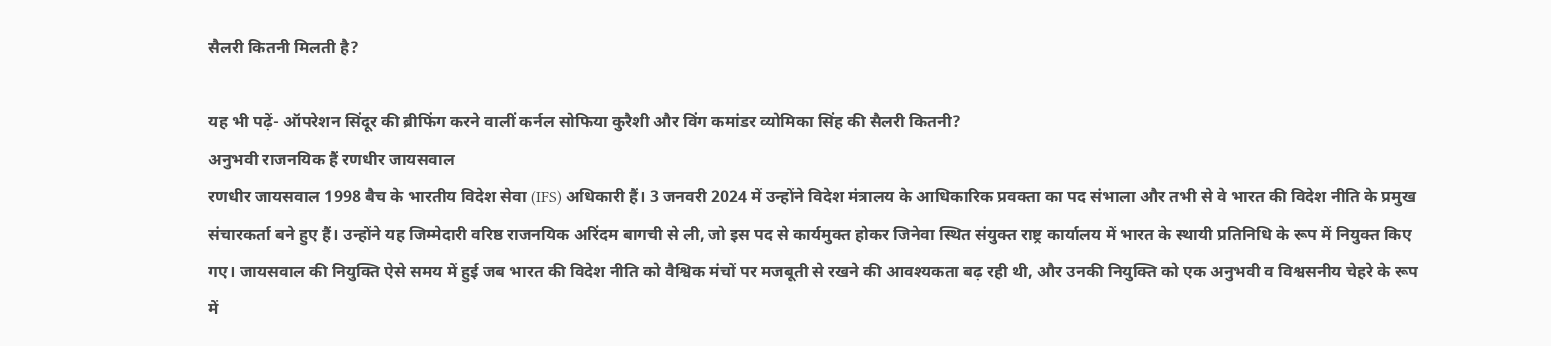सैलरी कितनी मिलती है?

यह भी पढ़ें- ऑपरेशन सिंदूर की ब्रीफिंग करने वालीं कर्नल सोफिया कुरैशी और विंग कमांडर व्योमिका सिंह की सैलरी कितनी?
अनुभवी राजनयिक हैं रणधीर जायसवाल
रणधीर जायसवाल 1998 बैच के भारतीय विदेश सेवा (IFS) अधिकारी हैं। 3 जनवरी 2024 में उन्होंने विदेश मंत्रालय के आधिकारिक प्रवक्ता का पद संभाला और तभी से वे भारत की विदेश नीति के प्रमुख संचारकर्ता बने हुए हैं। उन्होंने यह जिम्मेदारी वरिष्ठ राजनयिक अरिंदम बागची से ली, जो इस पद से कार्यमुक्त होकर जिनेवा स्थित संयुक्त राष्ट्र कार्यालय में भारत के स्थायी प्रतिनिधि के रूप में नियुक्त किए गए। जायसवाल की नियुक्ति ऐसे समय में हुई जब भारत की विदेश नीति को वैश्विक मंचों पर मजबूती से रखने की आवश्यकता बढ़ रही थी, और उनकी नियुक्ति को एक अनुभवी व विश्वसनीय चेहरे के रूप में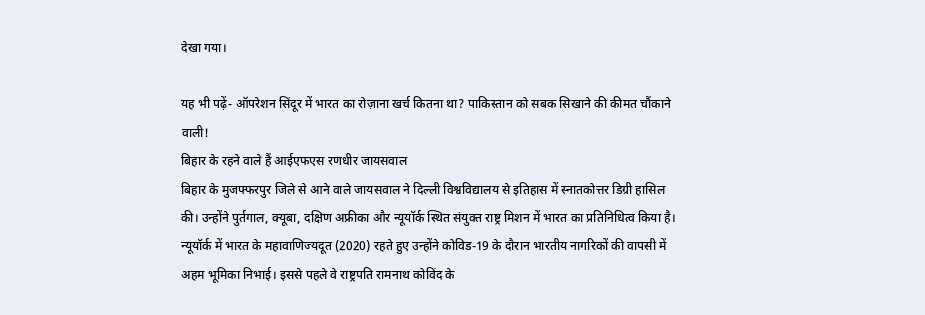देखा गया।

यह भी पढ़ें- ऑपरेशन सिंदूर में भारत का रोज़ाना खर्च कितना था? पाकिस्तान को सबक सिखाने की कीमत चौंकाने वाली!
बिहार के रहने वाले हैं आईएफएस रणधीर जायसवाल
बिहार के मुजफ्फरपुर जिले से आने वाले जायसवाल ने दिल्ली विश्वविद्यालय से इतिहास में स्नातकोत्तर डिग्री हासिल की। उन्होंने पुर्तगाल, क्यूबा, दक्षिण अफ्रीका और न्यूयॉर्क स्थित संयुक्त राष्ट्र मिशन में भारत का प्रतिनिधित्व किया है। न्यूयॉर्क में भारत के महावाणिज्यदूत (2020) रहते हुए उन्होंने कोविड-19 के दौरान भारतीय नागरिकों की वापसी में अहम भूमिका निभाई। इससे पहले वे राष्ट्रपति रामनाथ कोविंद के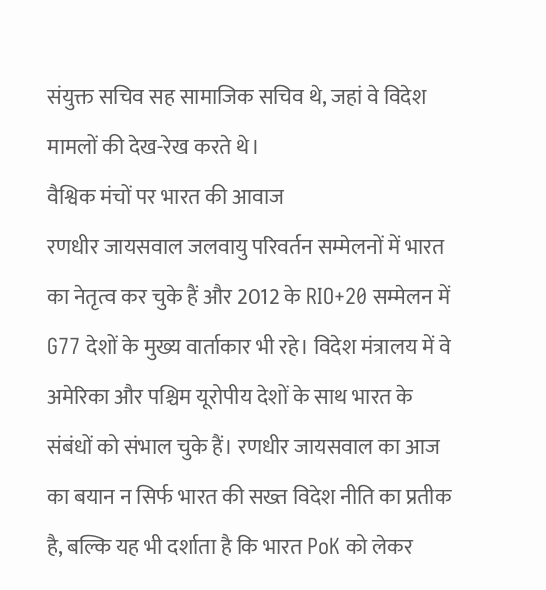संयुक्त सचिव सह सामाजिक सचिव थे, जहां वे विदेश मामलों की देख-रेख करते थे।
वैश्विक मंचों पर भारत की आवाज
रणधीर जायसवाल जलवायु परिवर्तन सम्मेलनों में भारत का नेतृत्व कर चुके हैं और 2012 के RIO+20 सम्मेलन में G77 देशों के मुख्य वार्ताकार भी रहे। विदेश मंत्रालय में वे अमेरिका और पश्चिम यूरोपीय देशों के साथ भारत के संबंधों को संभाल चुके हैं। रणधीर जायसवाल का आज का बयान न सिर्फ भारत की सख्त विदेश नीति का प्रतीक है, बल्कि यह भी दर्शाता है कि भारत PoK को लेकर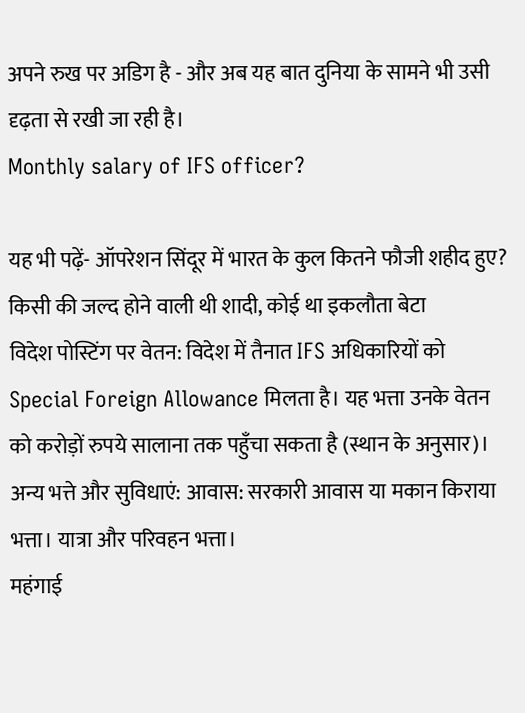अपने रुख पर अडिग है - और अब यह बात दुनिया के सामने भी उसी दृढ़ता से रखी जा रही है।
Monthly salary of IFS officer?

यह भी पढ़ें- ऑपरेशन सिंदूर में भारत के कुल कितने फौजी शहीद हुए? किसी की जल्द होने वाली थी शादी, कोई था इकलौता बेटा
विदेश पोस्टिंग पर वेतन: विदेश में तैनात IFS अधिकारियों को Special Foreign Allowance मिलता है। यह भत्ता उनके वेतन को करोड़ों रुपये सालाना तक पहुँचा सकता है (स्थान के अनुसार)।
अन्य भत्ते और सुविधाएं: आवास: सरकारी आवास या मकान किराया भत्ता। यात्रा और परिवहन भत्ता।
महंगाई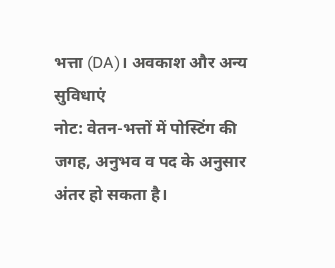भत्ता (DA)। अवकाश और अन्य सुविधाएं
नोट: वेतन-भत्तों में पोस्टिंग की जगह, अनुभव व पद के अनुसार अंतर हो सकता है।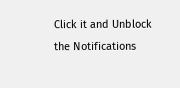Click it and Unblock the Notifications